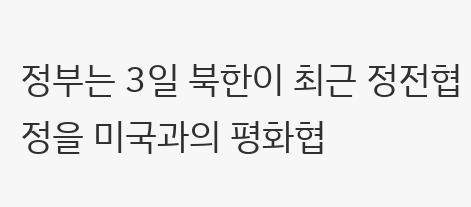정부는 3일 북한이 최근 정전협정을 미국과의 평화협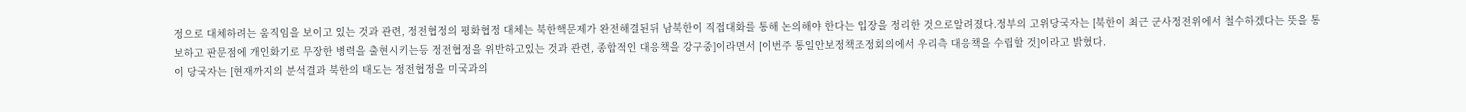정으로 대체하려는 움직임을 보이고 있는 것과 관련, 정전협정의 평화협정 대체는 북한핵문제가 완전해결된뒤 남북한이 직접대화를 통해 논의해야 한다는 입장을 정리한 것으로알려졌다.정부의 고위당국자는 [북한이 최근 군사정전위에서 철수하겠다는 뜻을 통보하고 판문점에 개인화기로 무장한 병력을 출현시키는등 정전협정을 위반하고있는 것과 관련, 종합적인 대응책을 강구중]이라면서 [이번주 통일안보정책조정회의에서 우리측 대응책을 수립할 것]이라고 밝혔다.
이 당국자는 [현재까지의 분석결과 북한의 태도는 정전협정을 미국과의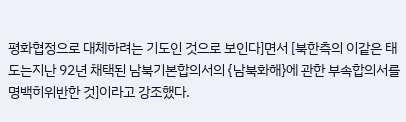평화협정으로 대체하려는 기도인 것으로 보인다]면서 [북한측의 이같은 태도는지난 92년 채택된 남북기본합의서의 {남북화해}에 관한 부속합의서를 명백히위반한 것]이라고 강조했다.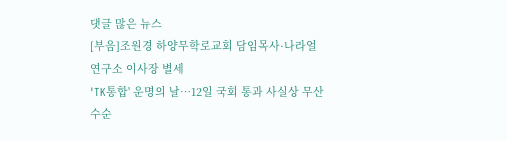댓글 많은 뉴스
[부음]조원경 하양무학로교회 담임목사·나라얼연구소 이사장 별세
'TK통합' 운명의 날…12일 국회 통과 사실상 무산 수순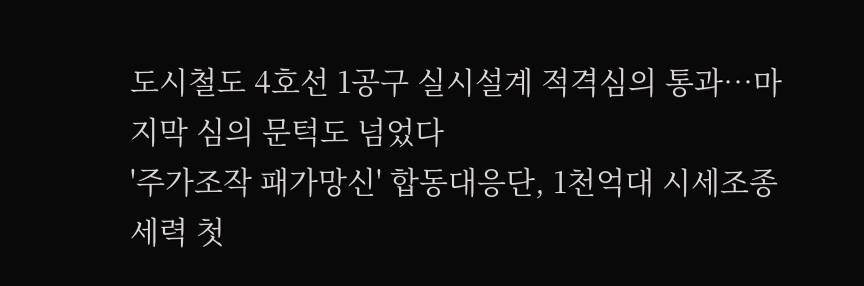도시철도 4호선 1공구 실시설계 적격심의 통과…마지막 심의 문턱도 넘었다
'주가조작 패가망신' 합동대응단, 1천억대 시세조종 세력 첫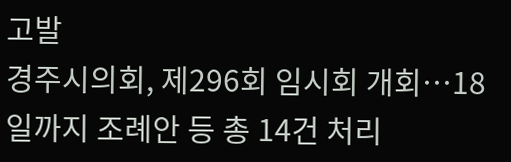고발
경주시의회, 제296회 임시회 개회…18일까지 조례안 등 총 14건 처리